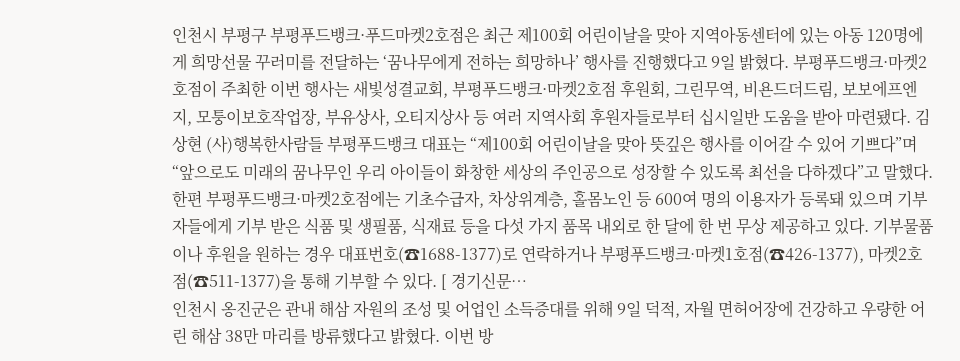인천시 부평구 부평푸드뱅크·푸드마켓2호점은 최근 제100회 어린이날을 맞아 지역아동센터에 있는 아동 120명에게 희망선물 꾸러미를 전달하는 ‘꿈나무에게 전하는 희망하나’ 행사를 진행했다고 9일 밝혔다. 부평푸드뱅크·마켓2호점이 주최한 이번 행사는 새빛성결교회, 부평푸드뱅크·마켓2호점 후원회, 그린무역, 비욘드더드림, 보보에프엔지, 모퉁이보호작업장, 부유상사, 오티지상사 등 여러 지역사회 후원자들로부터 십시일반 도움을 받아 마련됐다. 김상현 (사)행복한사람들 부평푸드뱅크 대표는 “제100회 어린이날을 맞아 뜻깊은 행사를 이어갈 수 있어 기쁘다”며 “앞으로도 미래의 꿈나무인 우리 아이들이 화창한 세상의 주인공으로 성장할 수 있도록 최선을 다하겠다”고 말했다. 한편 부평푸드뱅크·마켓2호점에는 기초수급자, 차상위계층, 홀몸노인 등 600여 명의 이용자가 등록돼 있으며 기부자들에게 기부 받은 식품 및 생필품, 식재료 등을 다섯 가지 품목 내외로 한 달에 한 번 무상 제공하고 있다. 기부물품이나 후원을 원하는 경우 대표번호(☎1688-1377)로 연락하거나 부평푸드뱅크·마켓1호점(☎426-1377), 마켓2호점(☎511-1377)을 통해 기부할 수 있다. [ 경기신문…
인천시 옹진군은 관내 해삼 자원의 조성 및 어업인 소득증대를 위해 9일 덕적, 자월 면허어장에 건강하고 우량한 어린 해삼 38만 마리를 방류했다고 밝혔다. 이번 방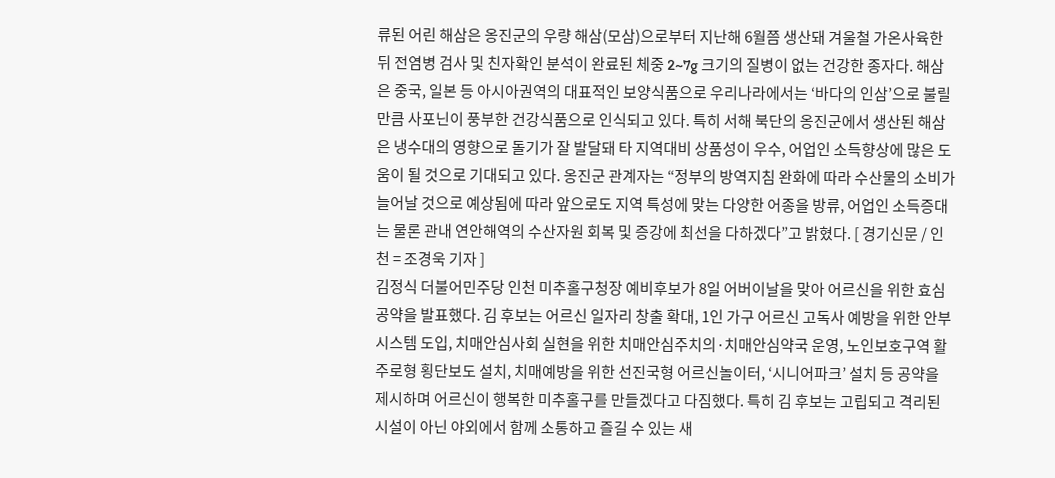류된 어린 해삼은 옹진군의 우량 해삼(모삼)으로부터 지난해 6월쯤 생산돼 겨울철 가온사육한 뒤 전염병 검사 및 친자확인 분석이 완료된 체중 2~7g 크기의 질병이 없는 건강한 종자다. 해삼은 중국, 일본 등 아시아권역의 대표적인 보양식품으로 우리나라에서는 ‘바다의 인삼’으로 불릴 만큼 사포닌이 풍부한 건강식품으로 인식되고 있다. 특히 서해 북단의 옹진군에서 생산된 해삼은 냉수대의 영향으로 돌기가 잘 발달돼 타 지역대비 상품성이 우수, 어업인 소득향상에 많은 도움이 될 것으로 기대되고 있다. 옹진군 관계자는 “정부의 방역지침 완화에 따라 수산물의 소비가 늘어날 것으로 예상됨에 따라 앞으로도 지역 특성에 맞는 다양한 어종을 방류, 어업인 소득증대는 물론 관내 연안해역의 수산자원 회복 및 증강에 최선을 다하겠다”고 밝혔다. [ 경기신문 / 인천 = 조경욱 기자 ]
김정식 더불어민주당 인천 미추홀구청장 예비후보가 8일 어버이날을 맞아 어르신을 위한 효심공약을 발표했다. 김 후보는 어르신 일자리 창출 확대, 1인 가구 어르신 고독사 예방을 위한 안부시스템 도입, 치매안심사회 실현을 위한 치매안심주치의·치매안심약국 운영, 노인보호구역 활주로형 횡단보도 설치, 치매예방을 위한 선진국형 어르신놀이터, ‘시니어파크’ 설치 등 공약을 제시하며 어르신이 행복한 미추홀구를 만들겠다고 다짐했다. 특히 김 후보는 고립되고 격리된 시설이 아닌 야외에서 함께 소통하고 즐길 수 있는 새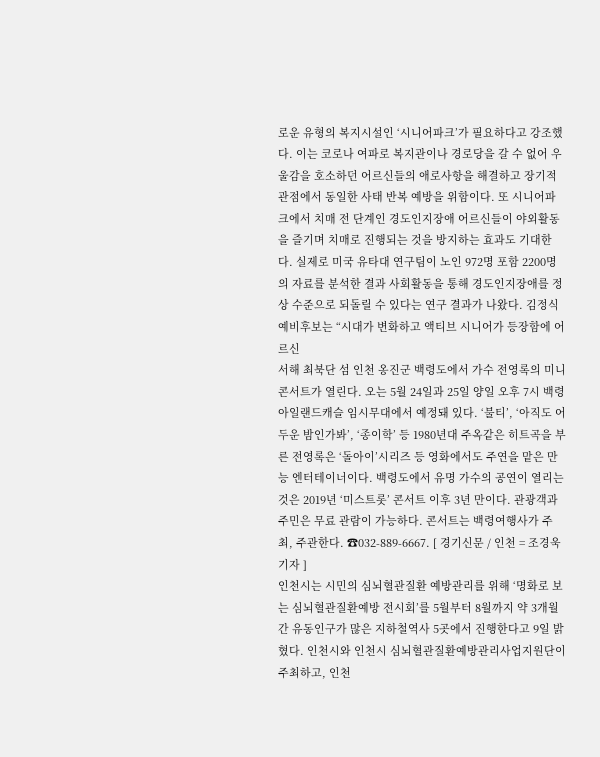로운 유형의 복지시설인 ‘시니어파크’가 필요하다고 강조했다. 이는 코로나 여파로 복지관이나 경로당을 갈 수 없어 우울감을 호소하던 어르신들의 애로사항을 해결하고 장기적 관점에서 동일한 사태 반복 예방을 위함이다. 또 시니어파크에서 치매 전 단계인 경도인지장애 어르신들이 야외활동을 즐기며 치매로 진행되는 것을 방지하는 효과도 기대한다. 실제로 미국 유타대 연구팀이 노인 972명 포함 2200명의 자료를 분석한 결과 사회활동을 통해 경도인지장애를 정상 수준으로 되돌릴 수 있다는 연구 결과가 나왔다. 김정식 예비후보는 “시대가 변화하고 액티브 시니어가 등장함에 어르신
서해 최북단 섬 인천 옹진군 백령도에서 가수 전영록의 미니 콘서트가 열린다. 오는 5월 24일과 25일 양일 오후 7시 백령 아일랜드캐슬 임시무대에서 예정돼 있다. ‘불티’, ‘아직도 어두운 밤인가봐’, ‘종이학’ 등 1980년대 주옥같은 히트곡을 부른 전영록은 ‘돌아이’시리즈 등 영화에서도 주연을 맡은 만능 엔터테이너이다. 백령도에서 유명 가수의 공연이 열리는 것은 2019년 ‘미스트롯’ 콘서트 이후 3년 만이다. 관광객과 주민은 무료 관람이 가능하다. 콘서트는 백령여행사가 주최, 주관한다. ☎032-889-6667. [ 경기신문 / 인천 = 조경욱 기자 ]
인천시는 시민의 심뇌혈관질환 예방관리를 위해 ‘명화로 보는 심뇌혈관질환예방 전시회’를 5월부터 8월까지 약 3개월 간 유동인구가 많은 지하철역사 5곳에서 진행한다고 9일 밝혔다. 인천시와 인천시 심뇌혈관질환예방관리사업지원단이 주최하고, 인천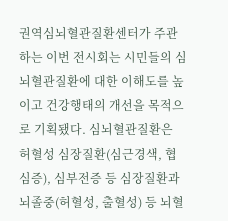권역심뇌혈관질환센터가 주관하는 이번 전시회는 시민들의 심뇌혈관질환에 대한 이해도를 높이고 건강행태의 개선을 목적으로 기획됐다. 심뇌혈관질환은 허혈성 심장질환(심근경색, 협심증), 심부전증 등 심장질환과 뇌졸중(허혈성, 출혈성) 등 뇌혈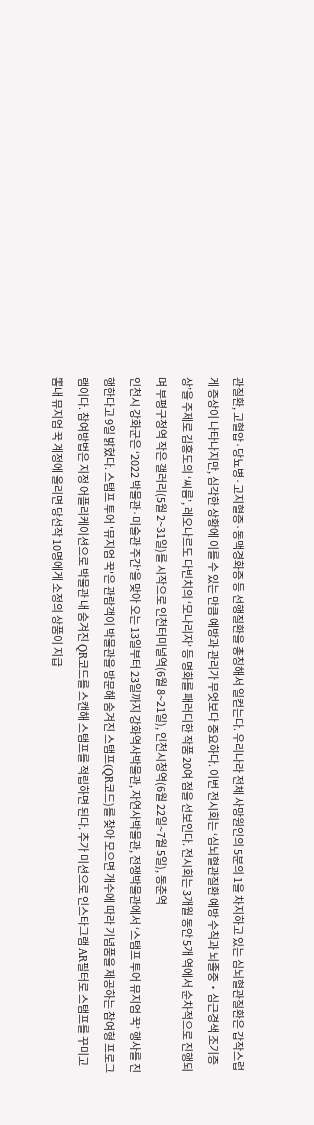관질환, 고혈압·당뇨병·고지혈증·동맥경화증 등 선행질환을 총칭해서 일컫는다. 우리나라 전체 사망원인의 5분의 1을 차지하고 있는 심뇌혈관질환은 갑작스럽게 증상이 나타나지만, 심각한 상황에 이를 수 있는 만큼 예방과 관리가 무엇보다 중요하다. 이번 전시회는 ‘심뇌혈관질환 예방 수칙과 뇌졸중‧심근경색 조기증상’을 주제로 김홍도의 ‘씨름’, 레오나르도 다빈치의 ‘모나리자’ 등 명화를 패러디한 작품 20여 점을 선보인다. 전시회는 3개월 동안 5개 역에서 순차적으로 진행되며 부평구청역 작은 갤러리(5월 2~31일)를 시작으로 인천터미널역(6월 8~21일), 인천시청역(6월 22일~7월 5일), 동춘역
인천시 강화군은 ‘2022 박물관·미술관 주간’을 맞아 오는 13일부터 23일까지 강화역사박물관, 자연사박물관, 전쟁박물관에서 ‘스탬프 투어 뮤지엄 꾹’ 행사를 진행한다고 9일 밝혔다. 스탬프 투어 '뮤지엄 꾹'은 관람객이 박물관을 방문해 숨겨진 스탬프(QR코드)를 찾아 모으면 개수에 따라 기념품을 제공하는 참여형 프로그램이다. 참여방법은 지정 어플리케이션으로 박물관 내 숨겨진 QR코드를 스캔해 스탬프를 적립하면 된다. 추가 미션으로 인스타그램 AR필터로 스탬프를 꾸미고 뽐내 뮤지엄 꾹 계정에 올리면 당선작 10명에게 소정의 상품이 지급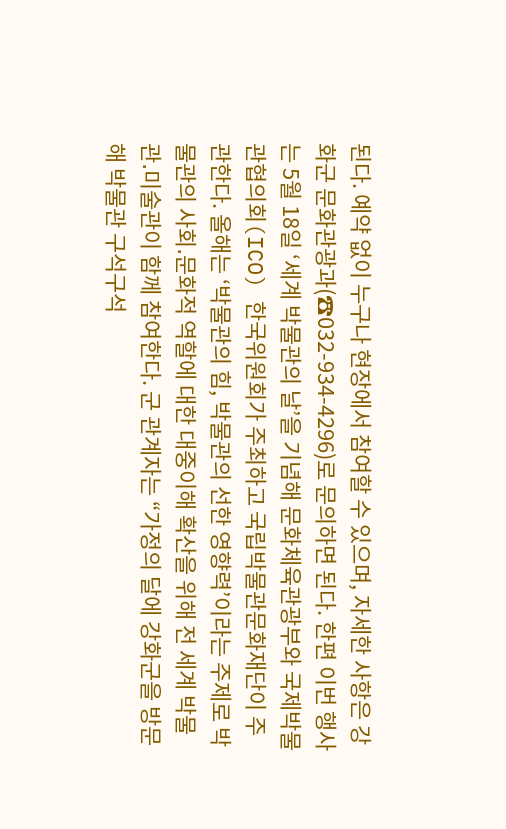된다. 예약 없이 누구나 현장에서 참여할 수 있으며, 자세한 사항은 강화군 문화관광과(☎032-934-4296)로 문의하면 된다. 한편 이번 행사는 5월 18일 ‘세계 박물관의 날’을 기념해 문화체육관광부와 국제박물관협의회(ICO) 한국위원회가 주최하고 국립박물관문화재단이 주관한다. 올해는 ‘박물관의 힘, 박물관의 선한 영향력’이라는 주제로 박물관의 사회․문화적 역할에 대한 대중이해 확산을 위해 전 세계 박물관․미술관이 함께 참여한다. 군 관계자는 “가정의 달에 강화군을 방문해 박물관 구석구석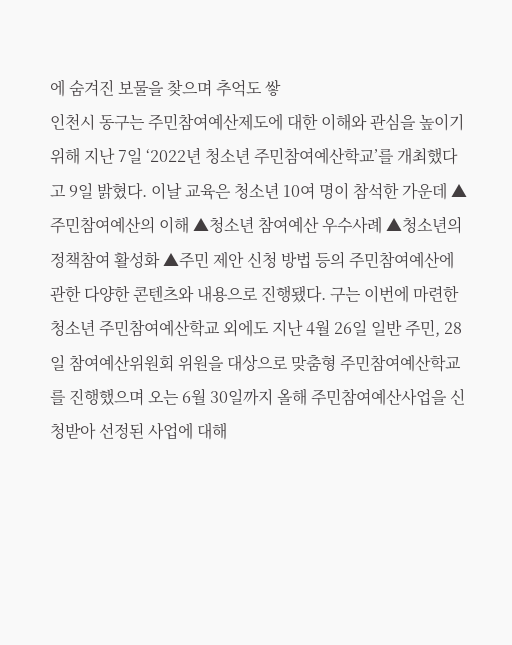에 숨겨진 보물을 찾으며 추억도 쌓
인천시 동구는 주민참여예산제도에 대한 이해와 관심을 높이기 위해 지난 7일 ‘2022년 청소년 주민참여예산학교’를 개최했다고 9일 밝혔다. 이날 교육은 청소년 10여 명이 참석한 가운데 ▲주민참여예산의 이해 ▲청소년 참여예산 우수사례 ▲청소년의 정책참여 활성화 ▲주민 제안 신청 방법 등의 주민참여예산에 관한 다양한 콘텐츠와 내용으로 진행됐다. 구는 이번에 마련한 청소년 주민참여예산학교 외에도 지난 4월 26일 일반 주민, 28일 참여예산위원회 위원을 대상으로 맞춤형 주민참여예산학교를 진행했으며 오는 6월 30일까지 올해 주민참여예산사업을 신청받아 선정된 사업에 대해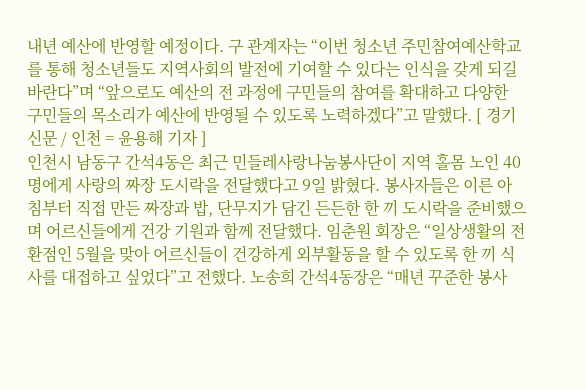내년 예산에 반영할 예정이다. 구 관계자는 “이번 청소년 주민참여예산학교를 통해 청소년들도 지역사회의 발전에 기여할 수 있다는 인식을 갖게 되길 바란다”며 “앞으로도 예산의 전 과정에 구민들의 참여를 확대하고 다양한 구민들의 목소리가 예산에 반영될 수 있도록 노력하겠다”고 말했다. [ 경기신문 / 인천 = 윤용해 기자 ]
인천시 남동구 간석4동은 최근 민들레사랑나눔봉사단이 지역 홀몸 노인 40명에게 사랑의 짜장 도시락을 전달했다고 9일 밝혔다. 봉사자들은 이른 아침부터 직접 만든 짜장과 밥, 단무지가 담긴 든든한 한 끼 도시락을 준비했으며 어르신들에게 건강 기원과 함께 전달했다. 임춘원 회장은 “일상생활의 전환점인 5월을 맞아 어르신들이 건강하게 외부활동을 할 수 있도록 한 끼 식사를 대접하고 싶었다”고 전했다. 노송희 간석4동장은 “매년 꾸준한 봉사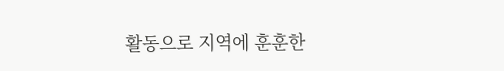활동으로 지역에 훈훈한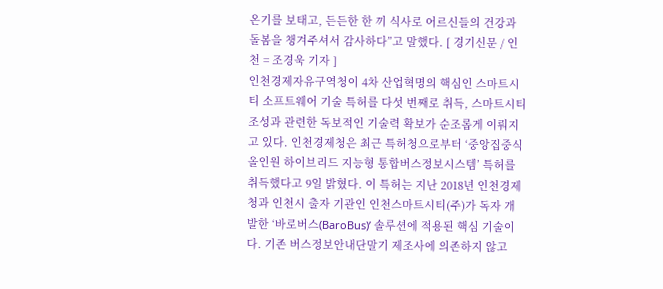온기를 보태고, 든든한 한 끼 식사로 어르신들의 건강과 돌봄을 챙겨주셔서 감사하다”고 말했다. [ 경기신문 / 인천 = 조경욱 기자 ]
인천경제자유구역청이 4차 산업혁명의 핵심인 스마트시티 소프트웨어 기술 특허를 다섯 번째로 취득, 스마트시티 조성과 관련한 독보적인 기술력 확보가 순조롭게 이뤄지고 있다. 인천경제청은 최근 특허청으로부터 ‘중앙집중식 올인원 하이브리드 지능형 통합버스정보시스템’ 특허를 취득했다고 9일 밝혔다. 이 특허는 지난 2018년 인천경제청과 인천시 출자 기관인 인천스마트시티(주)가 독자 개발한 ‘바로버스(BaroBus)’ 솔루션에 적용된 핵심 기술이다. 기존 버스정보안내단말기 제조사에 의존하지 않고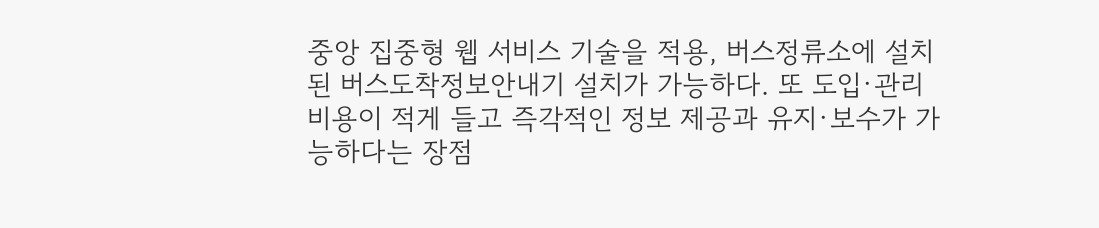중앙 집중형 웹 서비스 기술을 적용, 버스정류소에 설치된 버스도착정보안내기 설치가 가능하다. 또 도입·관리 비용이 적게 들고 즉각적인 정보 제공과 유지·보수가 가능하다는 장점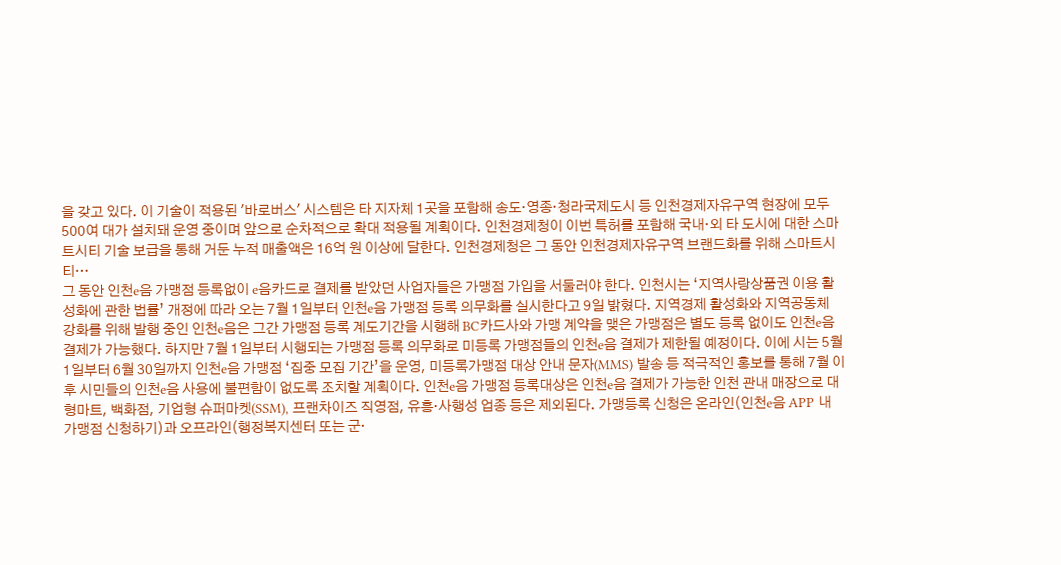을 갖고 있다. 이 기술이 적용된 '바로버스' 시스템은 타 지자체 1곳을 포함해 송도·영종·청라국제도시 등 인천경제자유구역 현장에 모두 500여 대가 설치돼 운영 중이며 앞으로 순차적으로 확대 적용될 계획이다. 인천경제청이 이번 특허를 포함해 국내·외 타 도시에 대한 스마트시티 기술 보급을 통해 거둔 누적 매출액은 16억 원 이상에 달한다. 인천경제청은 그 동안 인천경제자유구역 브랜드화를 위해 스마트시티…
그 동안 인천e음 가맹점 등록없이 e음카드로 결제를 받았던 사업자들은 가맹점 가입을 서둘러야 한다. 인천시는 ‘지역사랑상품권 이용 활성화에 관한 법률’ 개정에 따라 오는 7월 1일부터 인천e음 가맹점 등록 의무화를 실시한다고 9일 밝혔다. 지역경제 활성화와 지역공동체 강화를 위해 발행 중인 인천e음은 그간 가맹점 등록 계도기간을 시행해 BC카드사와 가맹 계약을 맺은 가맹점은 별도 등록 없이도 인천e음 결제가 가능했다. 하지만 7월 1일부터 시행되는 가맹점 등록 의무화로 미등록 가맹점들의 인천e음 결제가 제한될 예정이다. 이에 시는 5월 1일부터 6월 30일까지 인천e음 가맹점 ‘집중 모집 기간’을 운영, 미등록가맹점 대상 안내 문자(MMS) 발송 등 적극적인 홍보를 통해 7월 이후 시민들의 인천e음 사용에 불편함이 없도록 조치할 계획이다. 인천e음 가맹점 등록대상은 인천e음 결제가 가능한 인천 관내 매장으로 대형마트, 백화점, 기업형 슈퍼마켓(SSM), 프랜차이즈 직영점, 유흥·사행성 업종 등은 제외된다. 가맹등록 신청은 온라인(인천e음 APP 내 가맹점 신청하기)과 오프라인(행정복지센터 또는 군‧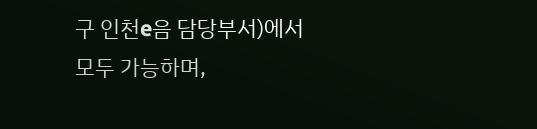구 인천e음 담당부서)에서 모두 가능하며,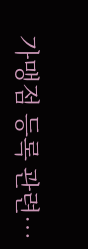가맹점 등록 관련…